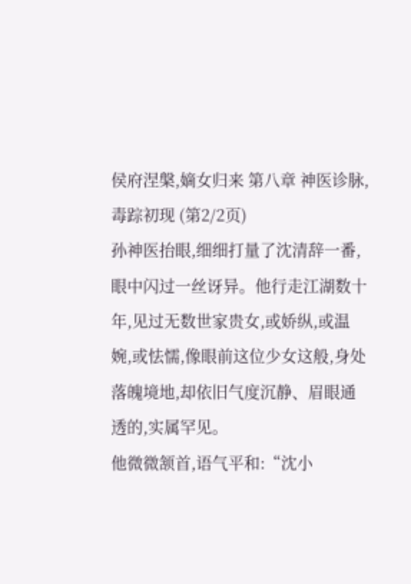侯府涅槃,嫡女归来 第八章 神医诊脉,毒踪初现 (第2/2页)
孙神医抬眼,细细打量了沈清辞一番,眼中闪过一丝讶异。他行走江湖数十年,见过无数世家贵女,或娇纵,或温婉,或怯懦,像眼前这位少女这般,身处落魄境地,却依旧气度沉静、眉眼通透的,实属罕见。
他微微颔首,语气平和:“沈小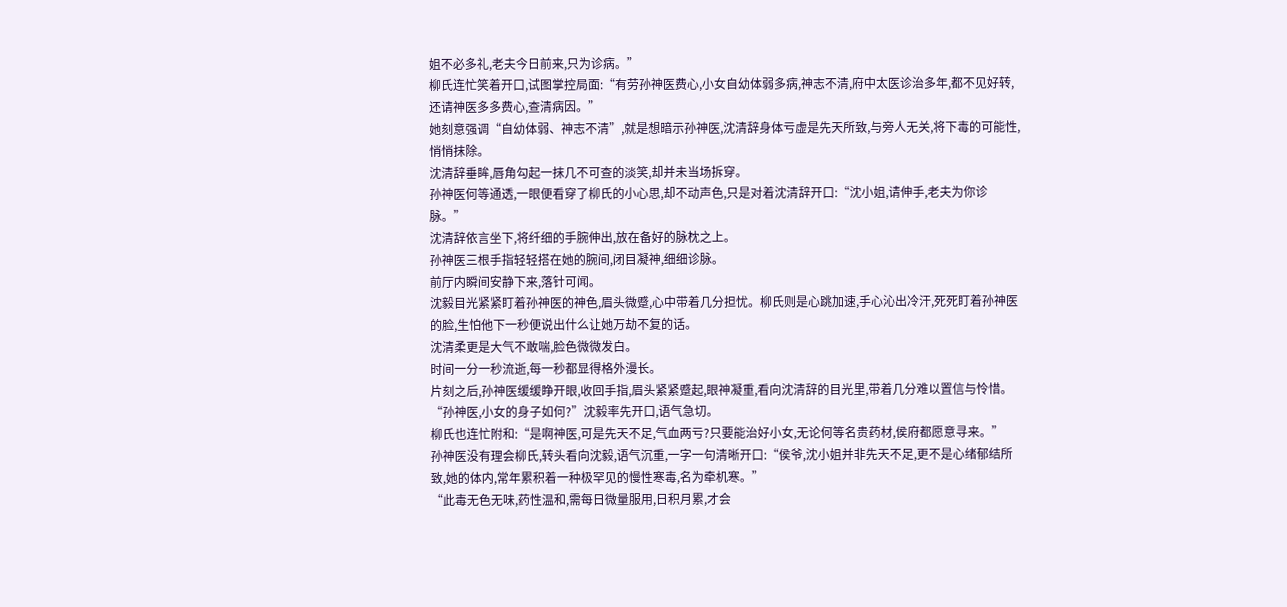姐不必多礼,老夫今日前来,只为诊病。”
柳氏连忙笑着开口,试图掌控局面:“有劳孙神医费心,小女自幼体弱多病,神志不清,府中太医诊治多年,都不见好转,还请神医多多费心,查清病因。”
她刻意强调“自幼体弱、神志不清”,就是想暗示孙神医,沈清辞身体亏虚是先天所致,与旁人无关,将下毒的可能性,悄悄抹除。
沈清辞垂眸,唇角勾起一抹几不可查的淡笑,却并未当场拆穿。
孙神医何等通透,一眼便看穿了柳氏的小心思,却不动声色,只是对着沈清辞开口:“沈小姐,请伸手,老夫为你诊脉。”
沈清辞依言坐下,将纤细的手腕伸出,放在备好的脉枕之上。
孙神医三根手指轻轻搭在她的腕间,闭目凝神,细细诊脉。
前厅内瞬间安静下来,落针可闻。
沈毅目光紧紧盯着孙神医的神色,眉头微蹙,心中带着几分担忧。柳氏则是心跳加速,手心沁出冷汗,死死盯着孙神医的脸,生怕他下一秒便说出什么让她万劫不复的话。
沈清柔更是大气不敢喘,脸色微微发白。
时间一分一秒流逝,每一秒都显得格外漫长。
片刻之后,孙神医缓缓睁开眼,收回手指,眉头紧紧蹙起,眼神凝重,看向沈清辞的目光里,带着几分难以置信与怜惜。
“孙神医,小女的身子如何?”沈毅率先开口,语气急切。
柳氏也连忙附和:“是啊神医,可是先天不足,气血两亏?只要能治好小女,无论何等名贵药材,侯府都愿意寻来。”
孙神医没有理会柳氏,转头看向沈毅,语气沉重,一字一句清晰开口:“侯爷,沈小姐并非先天不足,更不是心绪郁结所致,她的体内,常年累积着一种极罕见的慢性寒毒,名为牵机寒。”
“此毒无色无味,药性温和,需每日微量服用,日积月累,才会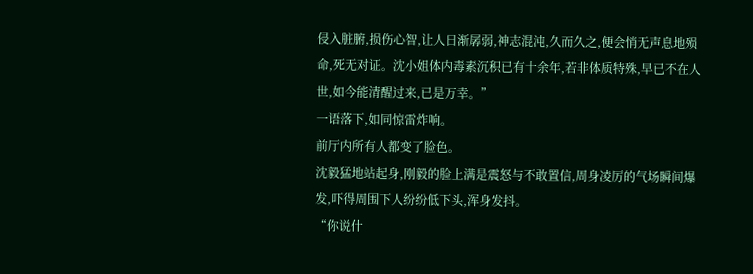侵入脏腑,损伤心智,让人日渐孱弱,神志混沌,久而久之,便会悄无声息地殒命,死无对证。沈小姐体内毒素沉积已有十余年,若非体质特殊,早已不在人世,如今能清醒过来,已是万幸。”
一语落下,如同惊雷炸响。
前厅内所有人都变了脸色。
沈毅猛地站起身,刚毅的脸上满是震怒与不敢置信,周身凌厉的气场瞬间爆发,吓得周围下人纷纷低下头,浑身发抖。
“你说什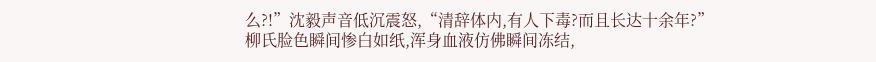么?!”沈毅声音低沉震怒,“清辞体内,有人下毒?而且长达十余年?”
柳氏脸色瞬间惨白如纸,浑身血液仿佛瞬间冻结,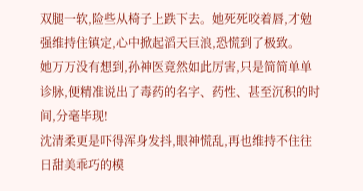双腿一软,险些从椅子上跌下去。她死死咬着唇,才勉强维持住镇定,心中掀起滔天巨浪,恐慌到了极致。
她万万没有想到,孙神医竟然如此厉害,只是简简单单诊脉,便精准说出了毒药的名字、药性、甚至沉积的时间,分毫毕现!
沈清柔更是吓得浑身发抖,眼神慌乱,再也维持不住往日甜美乖巧的模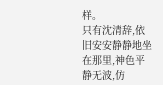样。
只有沈清辞,依旧安安静静地坐在那里,神色平静无波,仿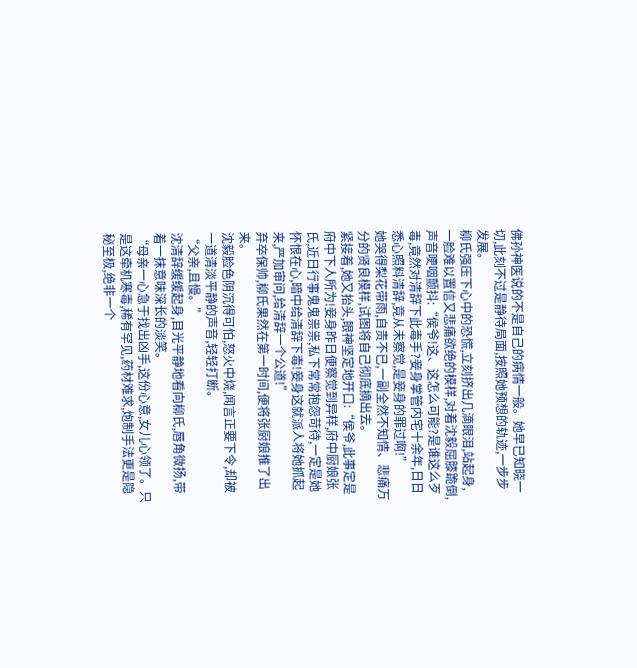佛孙神医说的不是自己的病情一般。她早已知晓一切,此刻不过是静待局面,按照她预想的轨迹,一步步发展。
柳氏强压下心中的恐慌,立刻挤出几滴眼泪,站起身,一脸难以置信又悲痛欲绝的模样,对着沈毅屈膝跪倒,声音哽咽颤抖:“侯爷!这、这怎么可能?是谁这么歹毒,竟然对清辞下此毒手?妾身掌管内宅十余年,日日悉心照料清辞,竟从未察觉,是妾身的罪过啊!”
她哭得梨花带雨,自责不已,一副全然不知情、悲痛万分的贤良模样,试图将自己彻底摘出去。
紧接着,她又抬头,眼神坚定地开口:“侯爷,此事定是府中下人所为!妾身昨日便察觉到异样,府中厨娘张氏,近日行事鬼鬼祟祟,私下常常抱怨苛待,一定是她怀恨在心,暗中给清辞下毒!妾身这就派人将她抓起来,严加审问,给清辞一个公道!”
弃卒保帅,柳氏果然在第一时间,便将张厨娘推了出来。
沈毅脸色阴沉得可怕,怒火中烧,闻言正要下令,却被一道清淡平静的声音,轻轻打断。
“父亲,且慢。”
沈清辞缓缓起身,目光平静地看向柳氏,唇角微扬,带着一抹意味深长的淡笑。
“母亲一心急于找出凶手,这份心意,女儿心领了。只是这牵机寒毒,稀有罕见,药材难求,炮制手法更是隐秘至极,绝非一个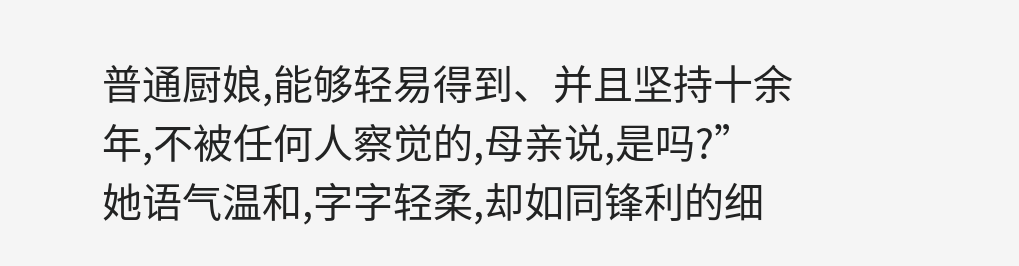普通厨娘,能够轻易得到、并且坚持十余年,不被任何人察觉的,母亲说,是吗?”
她语气温和,字字轻柔,却如同锋利的细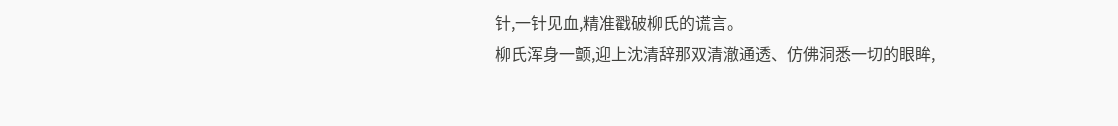针,一针见血,精准戳破柳氏的谎言。
柳氏浑身一颤,迎上沈清辞那双清澈通透、仿佛洞悉一切的眼眸,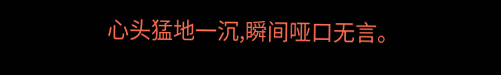心头猛地一沉,瞬间哑口无言。